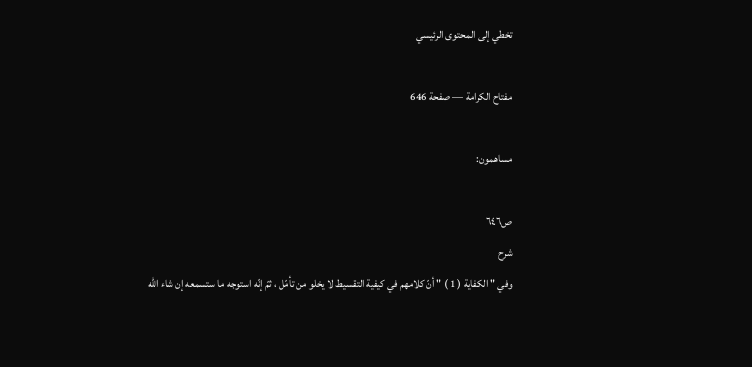تخطي إلى المحتوى الرئيسي

مفتاح الكرامة — صفحة 646

مساهمون:

ص٦٤٦
شرح
وفي " الكفاية ( 1 ) " أنّ كلامهم في كيفية التقسيط لا يخلو من تأمّل ، ثمّ إنّه استوجه ما ستسمعه إن شاء الله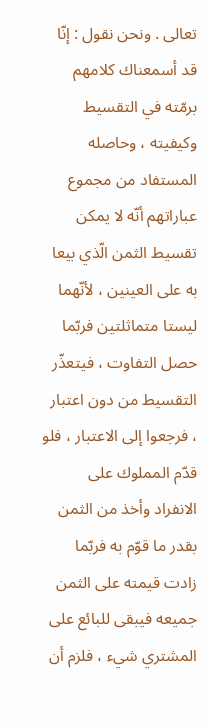تعالى . ونحن نقول : إنّا قد أسمعناك كلامهم برمّته في التقسيط وكيفيته ، وحاصله المستفاد من مجموع عباراتهم أنّه لا يمكن تقسيط الثمن الّذي بيعا به على العينين ، لأنّهما ليستا متماثلتين فربّما حصل التفاوت ، فيتعذّر التقسيط من دون اعتبار ، فرجعوا إلى الاعتبار ، فلو قدّم المملوك على الانفراد وأخذ من الثمن بقدر ما قوّم به فربّما زادت قيمته على الثمن جميعه فيبقى للبائع على المشتري شيء ، فلزم أن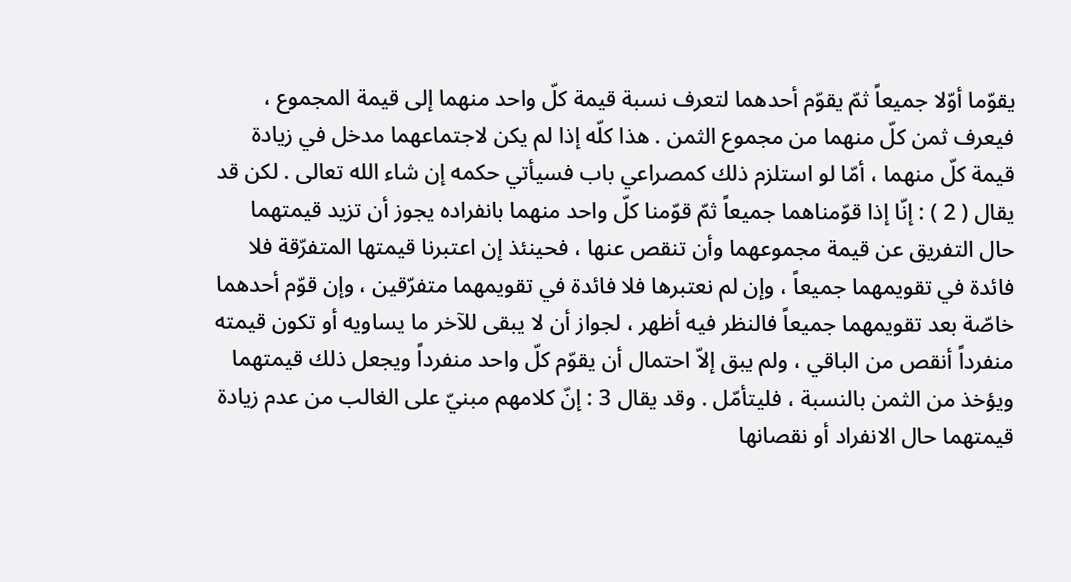يقوّما أوّلا جميعاً ثمّ يقوّم أحدهما لتعرف نسبة قيمة كلّ واحد منهما إلى قيمة المجموع ، فيعرف ثمن كلّ منهما من مجموع الثمن . هذا كلّه إذا لم يكن لاجتماعهما مدخل في زيادة قيمة كلّ منهما ، أمّا لو استلزم ذلك كمصراعي باب فسيأتي حكمه إن شاء الله تعالى . لكن قد يقال ( 2 ) : إنّا إذا قوّمناهما جميعاً ثمّ قوّمنا كلّ واحد منهما بانفراده يجوز أن تزيد قيمتهما حال التفريق عن قيمة مجموعهما وأن تنقص عنها ، فحينئذ إن اعتبرنا قيمتها المتفرّقة فلا فائدة في تقويمهما جميعاً ، وإن لم نعتبرها فلا فائدة في تقويمهما متفرّقين ، وإن قوّم أحدهما خاصّة بعد تقويمهما جميعاً فالنظر فيه أظهر ، لجواز أن لا يبقى للآخر ما يساويه أو تكون قيمته منفرداً أنقص من الباقي ، ولم يبق إلاّ احتمال أن يقوّم كلّ واحد منفرداً ويجعل ذلك قيمتهما ويؤخذ من الثمن بالنسبة ، فليتأمّل . وقد يقال 3 : إنّ كلامهم مبنيّ على الغالب من عدم زيادة قيمتهما حال الانفراد أو نقصانها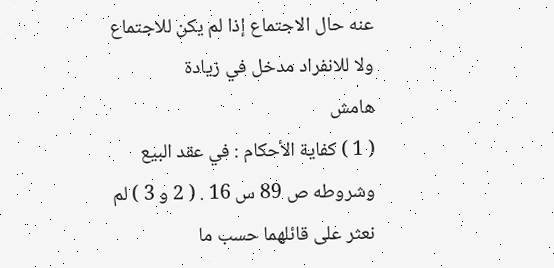عنه حال الاجتماع إذا لم يكن للاجتماع ولا للانفراد مدخل في زيادة
هامش
( 1 ) كفاية الأحكام : في عقد البيع وشروطه ص 89 س 16 . ( 2 و 3 ) لم نعثر على قائلهما حسب ما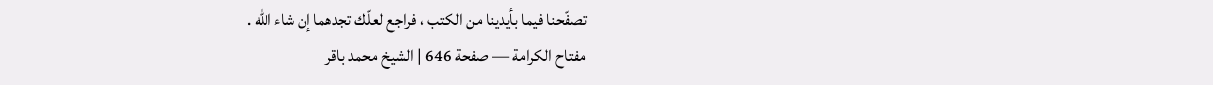تصفّحنا فيما بأيدينا من الكتب ، فراجع لعلّك تجدهما إن شاء الله .
مفتاح الكرامة — صفحة 646 | الشيخ محمد باقر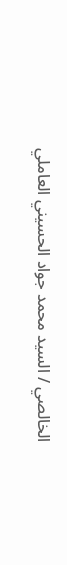الخالصي / السيد محمد جواد الحسيني العاملي